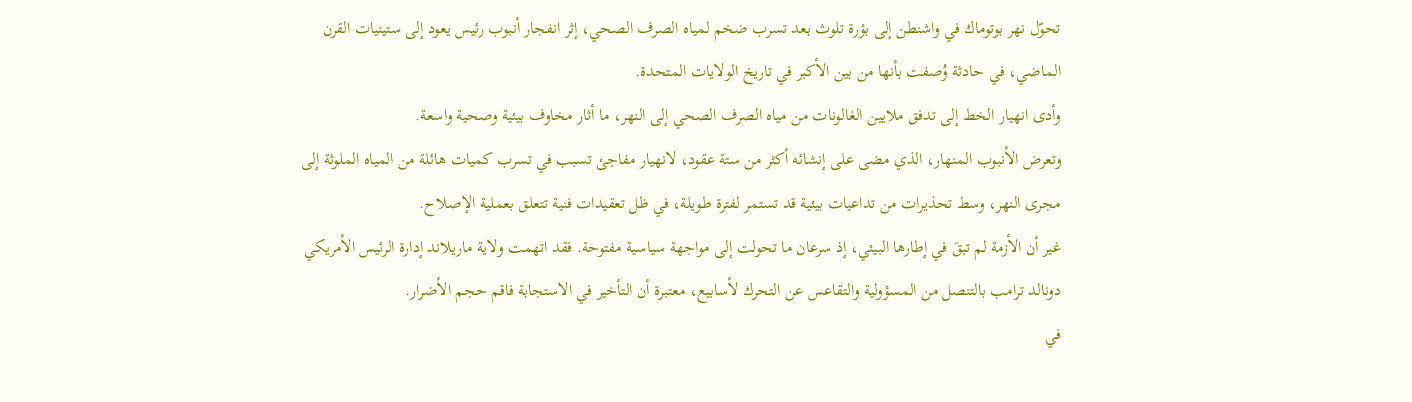تحوّل نهر بوتوماك في واشنطن إلى بؤرة تلوث بعد تسرب ضخم لمياه الصرف الصحي، إثر انفجار أنبوب رئيس يعود إلى ستينيات القرن الماضي، في حادثة وُصفت بأنها من بين الأكبر في تاريخ الولايات المتحدة.
وأدى انهيار الخط إلى تدفق ملايين الغالونات من مياه الصرف الصحي إلى النهر، ما أثار مخاوف بيئية وصحية واسعة.
وتعرض الأنبوب المنهار، الذي مضى على إنشائه أكثر من ستة عقود، لانهيار مفاجئ تسبب في تسرب كميات هائلة من المياه الملوثة إلى مجرى النهر، وسط تحذيرات من تداعيات بيئية قد تستمر لفترة طويلة، في ظل تعقيدات فنية تتعلق بعملية الإصلاح.
غير أن الأزمة لم تبقَ في إطارها البيئي، إذ سرعان ما تحولت إلى مواجهة سياسية مفتوحة. فقد اتهمت ولاية ماريلاند إدارة الرئيس الأمريكي دونالد ترامب بالتنصل من المسؤولية والتقاعس عن التحرك لأسابيع، معتبرة أن التأخير في الاستجابة فاقم حجم الأضرار.
في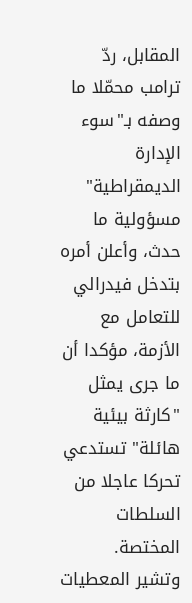المقابل، ردّ ترامب محمّلا ما وصفه بـ"سوء الإدارة الديمقراطية" مسؤولية ما حدث، وأعلن أمره بتدخل فيدرالي للتعامل مع الأزمة، مؤكدا أن ما جرى يمثل "كارثة بيئية هائلة" تستدعي تحركا عاجلا من السلطات المختصة.
وتشير المعطيات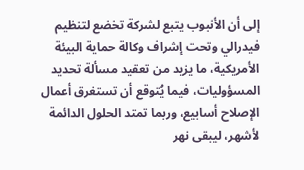إلى أن الأنبوب يتبع لشركة تخضع لتنظيم فيدرالي وتحت إشراف وكالة حماية البيئة الأمريكية، ما يزيد من تعقيد مسألة تحديد المسؤوليات، فيما يُتوقع أن تستغرق أعمال الإصلاح أسابيع، وربما تمتد الحلول الدائمة لأشهر، ليبقى نهر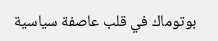بوتوماك في قلب عاصفة سياسية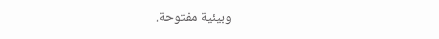وبيئية مفتوحة.